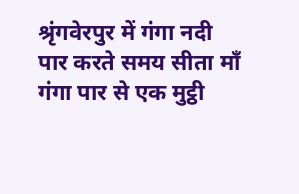श्रृंगवेरपुर में गंगा नदी पार करते समय सीता माँ गंगा पार से एक मुट्ठी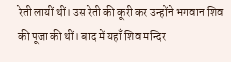रेती लायीं थीं। उस रेती की कूरी कर उन्होंने भगवान शिव की पूजा की थीं। बाद में यहाँ शिव मन्दिर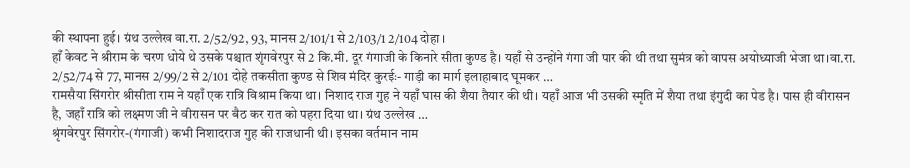की स्थापना हुई। ग्रंथ उल्लेख वा.रा. 2/52/92, 93, मानस 2/101/1 से 2/103/1 2/104 दोहा ।
हाँ केवट ने श्रीराम के चरण धोये थे उसके पश्चात शृंगवेरपुर से 2 कि.मी. दूर गंगाजी के किनारे सीता कुण्ड है। यहाँ से उन्होंने गंगा जी पार की थी तथा सुमंत्र को वापस अयोध्याजी भेजा था।वा.रा. 2/52/74 से 77, मानस 2/99/2 से 2/101 दोहे तकसीता कुण्ड से शिव मंदिर कुरईः- गाड़ी का मार्ग इलाहाबाद घूमकर …
रामसैया सिंगरोर श्रीसीता राम ने यहाँ एक रात्रि विश्राम किया था। निशाद राज गुह ने यहाँ घास की शैया तैयार की थी। यहाँ आज भी उसकी स्मृति में शैया तथा इंगुदी का पेड है। पास ही वीरासन है, जहाँ रात्रि को लक्ष्मण जी ने वीरासन पर बैठ कर रात को पहरा दिया था। ग्रंथ उल्लेख …
श्रृंगवेरपुर सिंगरोर-(गंगाजी) कभी निशादराज गुह की राजधानी थी। इसका वर्तमान नाम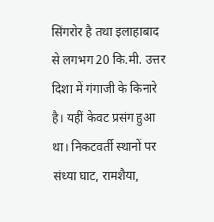सिंगरोर है तथा इलाहाबाद से लगभग 20 कि.मी. उत्तर दिशा में गंगाजी के किनारे है। यहीं केवट प्रसंग हुआ था। निकटवर्ती स्थानों पर संध्या घाट, रामशैया,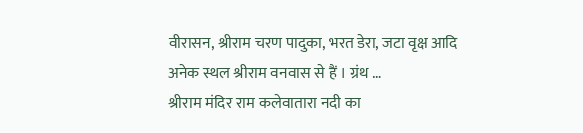वीरासन, श्रीराम चरण पादुका, भरत डेरा, जटा वृक्ष आदि अनेक स्थल श्रीराम वनवास से हैं । ग्रंथ …
श्रीराम मंदिर राम कलेवातारा नदी का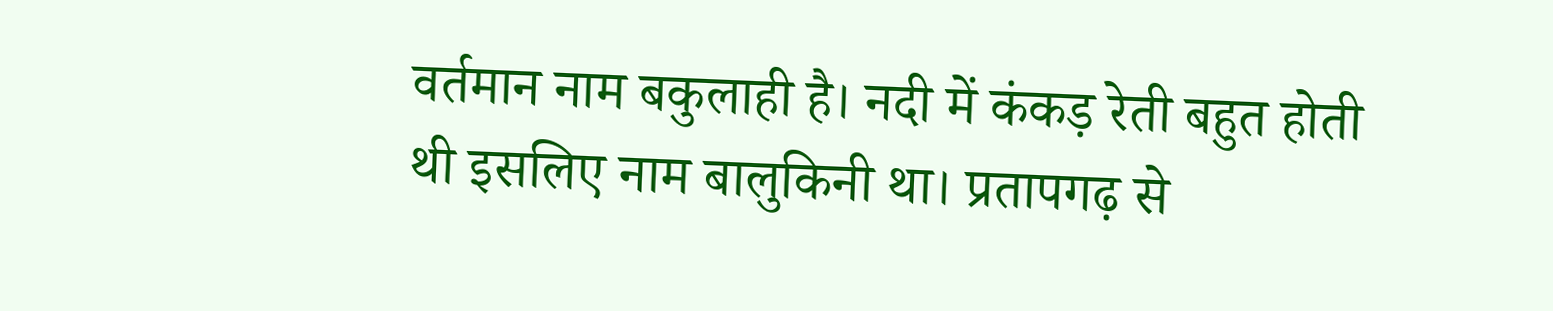वर्तमान नाम बकुलाही है। नदी में कंकड़ रेती बहुत होती थी इसलिए नाम बालुकिनी था। प्रतापगढ़ से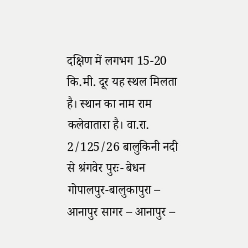दक्षिण में लगभग 15-20 कि.मी. दूर यह स्थल मिलता है। स्थान का नाम राम कलेवातारा है। वा.रा. 2/125/26 बालुकिनी नदी से श्रंगवेर पुरः- बेधन गोपालपुर-बालुकापुरा – आनापुर सागर – आनापुर –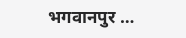भगवानपुर …